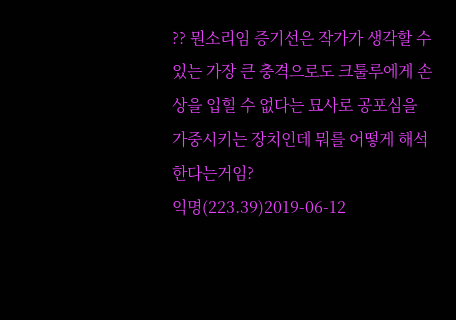?? 뭔소리임 증기선은 작가가 생각할 수 있는 가장 큰 충격으로도 크툴루에게 손상을 입힐 수 없다는 묘사로 공포심을 가중시키는 장치인데 뭐를 어떻게 해석한다는거임?
익명(223.39)2019-06-12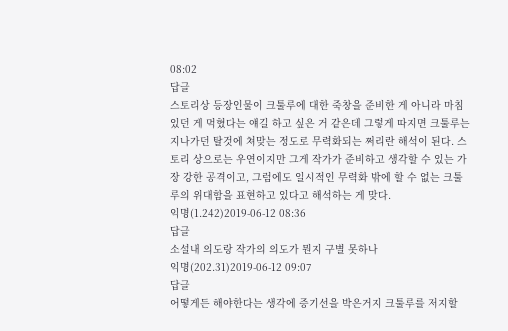08:02
답글
스토리상 등장인물이 크툴루에 대한 죽창을 준비한 게 아니라 마침 있던 게 먹혔다는 얘길 하고 싶은 거 같은데 그렇게 따지면 크툴루는 지나가던 탈것에 쳐맞는 정도로 무력화되는 쩌리란 해석이 된다. 스토리 상으로는 우연이지만 그게 작가가 준비하고 생각할 수 있는 가장 강한 공격이고, 그럼에도 일시적인 무력화 밖에 할 수 없는 크툴루의 위대함을 표현하고 있다고 해석하는 게 맞다.
익명(1.242)2019-06-12 08:36
답글
소설내 의도랑 작가의 의도가 뭔지 구별 못하나
익명(202.31)2019-06-12 09:07
답글
어떻게든 해야한다는 생각에 증기선을 박은거지 크툴루를 저지할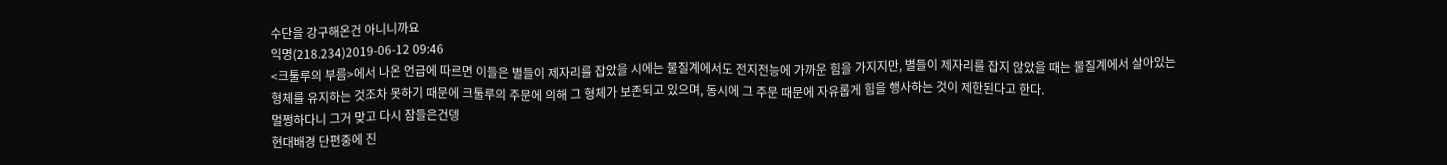수단을 강구해온건 아니니까요
익명(218.234)2019-06-12 09:46
<크툴루의 부름>에서 나온 언급에 따르면 이들은 별들이 제자리를 잡았을 시에는 물질계에서도 전지전능에 가까운 힘을 가지지만, 별들이 제자리를 잡지 않았을 때는 물질계에서 살아있는 형체를 유지하는 것조차 못하기 때문에 크툴루의 주문에 의해 그 형체가 보존되고 있으며, 동시에 그 주문 때문에 자유롭게 힘을 행사하는 것이 제한된다고 한다.
멀쩡하다니 그거 맞고 다시 잠들은건뎅
현대배경 단편중에 진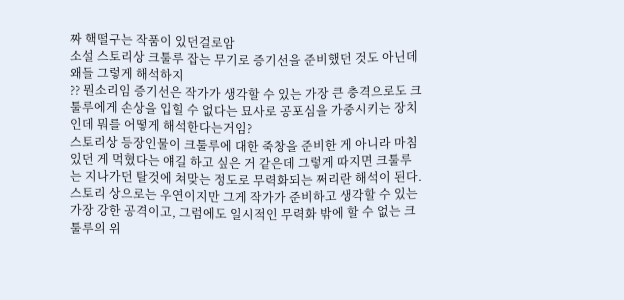짜 핵떨구는 작품이 있던걸로암
소설 스토리상 크툴루 잡는 무기로 증기선을 준비했던 것도 아닌데 왜들 그렇게 해석하지
?? 뭔소리임 증기선은 작가가 생각할 수 있는 가장 큰 충격으로도 크툴루에게 손상을 입힐 수 없다는 묘사로 공포심을 가중시키는 장치인데 뭐를 어떻게 해석한다는거임?
스토리상 등장인물이 크툴루에 대한 죽창을 준비한 게 아니라 마침 있던 게 먹혔다는 얘길 하고 싶은 거 같은데 그렇게 따지면 크툴루는 지나가던 탈것에 쳐맞는 정도로 무력화되는 쩌리란 해석이 된다. 스토리 상으로는 우연이지만 그게 작가가 준비하고 생각할 수 있는 가장 강한 공격이고, 그럼에도 일시적인 무력화 밖에 할 수 없는 크툴루의 위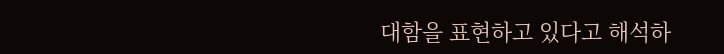대함을 표현하고 있다고 해석하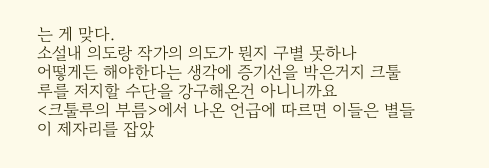는 게 맞다.
소설내 의도랑 작가의 의도가 뭔지 구별 못하나
어떻게든 해야한다는 생각에 증기선을 박은거지 크툴루를 저지할 수단을 강구해온건 아니니까요
<크툴루의 부름>에서 나온 언급에 따르면 이들은 별들이 제자리를 잡았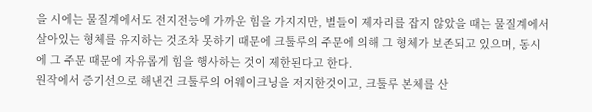을 시에는 물질계에서도 전지전능에 가까운 힘을 가지지만, 별들이 제자리를 잡지 않았을 때는 물질계에서 살아있는 형체를 유지하는 것조차 못하기 때문에 크툴루의 주문에 의해 그 형체가 보존되고 있으며, 동시에 그 주문 때문에 자유롭게 힘을 행사하는 것이 제한된다고 한다.
원작에서 증기선으로 해낸건 크툴루의 어웨이크닝을 저지한것이고, 크툴루 본체를 산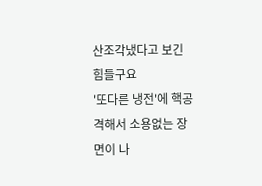산조각냈다고 보긴 힘들구요
'또다른 냉전'에 핵공격해서 소용없는 장면이 나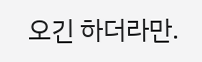오긴 하더라만.